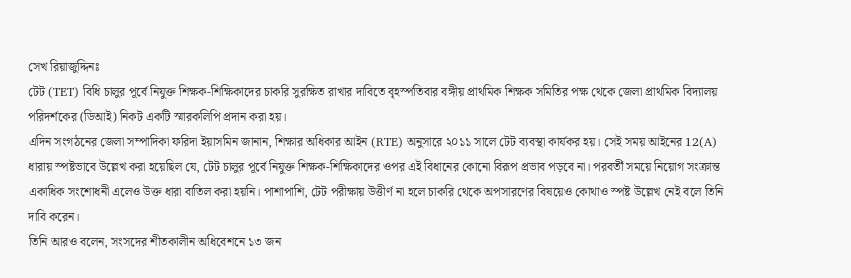সেখ রিয়াজুদ্দিনঃ
টেট (TET) বিধি চালুর পূর্বে নিযুক্ত শিক্ষক-শিক্ষিকাদের চাকরি সুরক্ষিত রাখার দাবিতে বৃহস্পতিবার বঙ্গীয় প্রাথমিক শিক্ষক সমিতির পক্ষ থেকে জেলা প্রাথমিক বিদ্যালয় পরিদর্শকের (ডিআই) নিকট একটি স্মারকলিপি প্রদান করা হয়।
এদিন সংগঠনের জেলা সম্পাদিকা ফরিদা ইয়াসমিন জানান, শিক্ষার অধিকার আইন (RTE) অনুসারে ২০১১ সালে টেট ব্যবস্থা কার্যকর হয়। সেই সময় আইনের 12(A) ধারায় স্পষ্টভাবে উল্লেখ করা হয়েছিল যে, টেট চালুর পূর্বে নিযুক্ত শিক্ষক-শিক্ষিকাদের ওপর এই বিধানের কোনো বিরূপ প্রভাব পড়বে না। পরবর্তী সময়ে নিয়োগ সংক্রান্ত একাধিক সংশোধনী এলেও উক্ত ধারা বাতিল করা হয়নি। পাশাপাশি, টেট পরীক্ষায় উত্তীর্ণ না হলে চাকরি থেকে অপসারণের বিষয়েও কোথাও স্পষ্ট উল্লেখ নেই বলে তিনি দাবি করেন।
তিনি আরও বলেন, সংসদের শীতকালীন অধিবেশনে ১৩ জন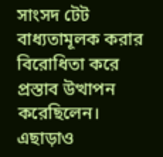সাংসদ টেট বাধ্যতামূলক করার বিরোধিতা করে প্রস্তাব উত্থাপন করেছিলেন। এছাড়াও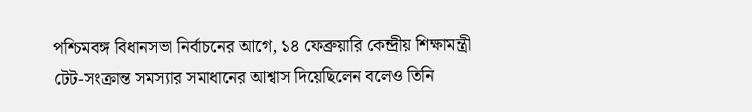পশ্চিমবঙ্গ বিধানসভা নির্বাচনের আগে, ১৪ ফেব্রুয়ারি কেন্দ্রীয় শিক্ষামন্ত্রী টেট-সংক্রান্ত সমস্যার সমাধানের আশ্বাস দিয়েছিলেন বলেও তিনি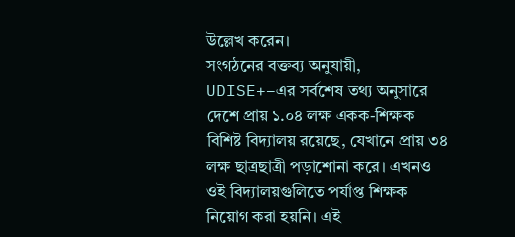উল্লেখ করেন।
সংগঠনের বক্তব্য অনুযায়ী, UDISE+–এর সর্বশেষ তথ্য অনুসারে দেশে প্রায় ১.০৪ লক্ষ একক-শিক্ষক বিশিষ্ট বিদ্যালয় রয়েছে, যেখানে প্রায় ৩৪ লক্ষ ছাত্রছাত্রী পড়াশোনা করে। এখনও ওই বিদ্যালয়গুলিতে পর্যাপ্ত শিক্ষক নিয়োগ করা হয়নি। এই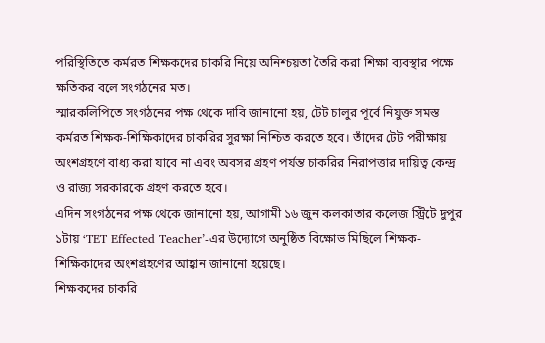পরিস্থিতিতে কর্মরত শিক্ষকদের চাকরি নিয়ে অনিশ্চয়তা তৈরি করা শিক্ষা ব্যবস্থার পক্ষে ক্ষতিকর বলে সংগঠনের মত।
স্মারকলিপিতে সংগঠনের পক্ষ থেকে দাবি জানানো হয়, টেট চালুর পূর্বে নিযুক্ত সমস্ত কর্মরত শিক্ষক-শিক্ষিকাদের চাকরির সুরক্ষা নিশ্চিত করতে হবে। তাঁদের টেট পরীক্ষায় অংশগ্রহণে বাধ্য করা যাবে না এবং অবসর গ্রহণ পর্যন্ত চাকরির নিরাপত্তার দায়িত্ব কেন্দ্র ও রাজ্য সরকারকে গ্রহণ করতে হবে।
এদিন সংগঠনের পক্ষ থেকে জানানো হয়, আগামী ১৬ জুন কলকাতার কলেজ স্ট্রিটে দুপুর ১টায় ‘TET Effected Teacher’-এর উদ্যোগে অনুষ্ঠিত বিক্ষোভ মিছিলে শিক্ষক-শিক্ষিকাদের অংশগ্রহণের আহ্বান জানানো হয়েছে।
শিক্ষকদের চাকরি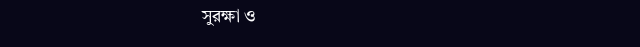সুরক্ষা ও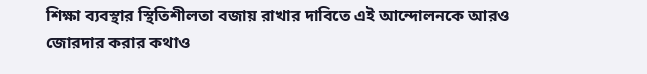শিক্ষা ব্যবস্থার স্থিতিশীলতা বজায় রাখার দাবিতে এই আন্দোলনকে আরও জোরদার করার কথাও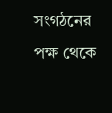সংগঠনের পক্ষ থেকে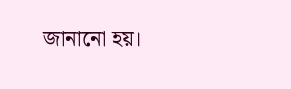জানানো হয়।